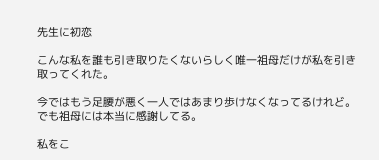先生に初恋

こんな私を誰も引き取りたくないらしく唯一祖母だけが私を引き取ってくれた。

今ではもう足腰が悪く一人ではあまり歩けなくなってるけれど。
でも祖母には本当に感謝してる。

私をこ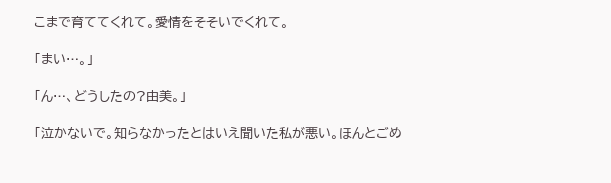こまで育ててくれて。愛情をそそいでくれて。

「まい…。」

「ん…、どうしたの?由美。」

「泣かないで。知らなかったとはいえ聞いた私が悪い。ほんとごめ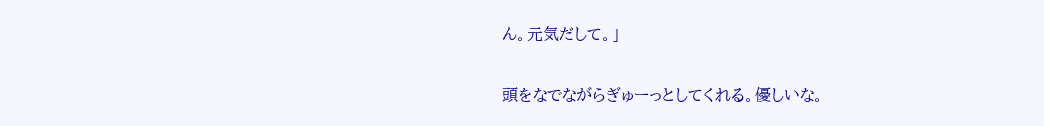ん。元気だして。」

頭をなでながらぎゅーっとしてくれる。優しいな。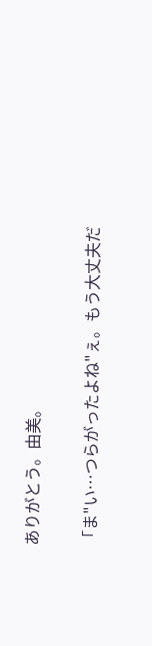ありがとう。由美。

「ま"い…つらがったよね"ぇ。もう大丈夫だ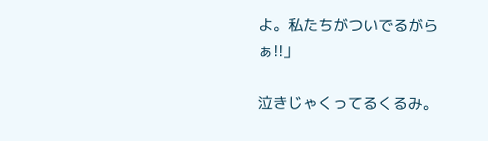よ。私たちがついでるがらぁ!!」

泣きじゃくってるくるみ。